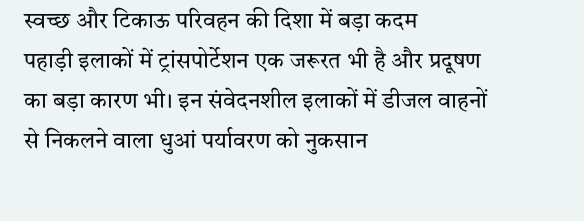स्वच्छ और टिकाऊ परिवहन की दिशा में बड़ा कदम
पहाड़ी इलाकों में ट्रांसपोर्टेशन एक जरूरत भी है और प्रदूषण का बड़ा कारण भी। इन संवेदनशील इलाकों में डीजल वाहनों से निकलने वाला धुआं पर्यावरण को नुकसान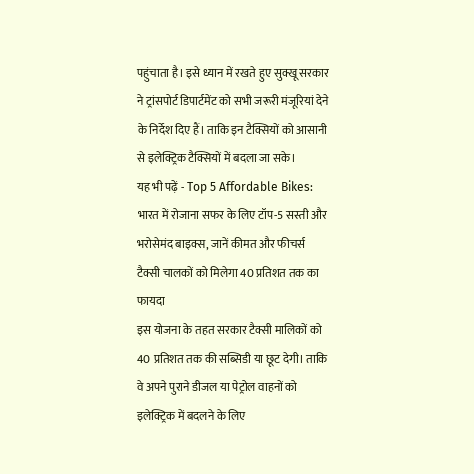पहुंचाता है। इसे ध्यान में रखते हुए सुक्खू सरकार ने ट्रांसपोर्ट डिपार्टमेंट को सभी जरूरी मंजूरियां देने के निर्देश दिए हैं। ताकि इन टैक्सियों को आसानी से इलेक्ट्रिक टैक्सियों में बदला जा सके।
यह भी पढ़ें - Top 5 Affordable Bikes: भारत में रोजाना सफर के लिए टॉप-5 सस्ती और भरोसेमंद बाइक्स, जानें कीमत और फीचर्स
टैक्सी चालकों को मिलेगा 40 प्रतिशत तक का फायदा
इस योजना के तहत सरकार टैक्सी मालिकों को 40 प्रतिशत तक की सब्सिडी या छूट देगी। ताकि वे अपने पुराने डीजल या पेट्रोल वाहनों को इलेक्ट्रिक में बदलने के लिए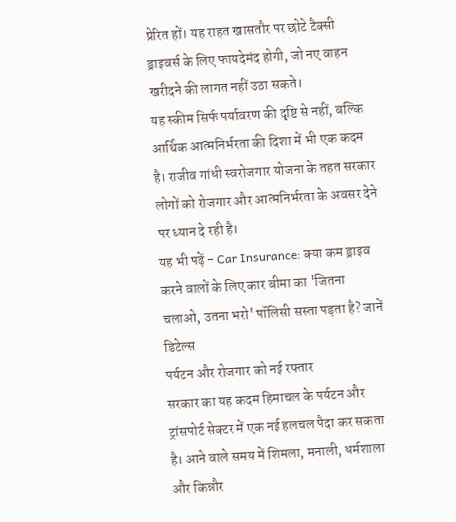प्रेरित हों। यह राहत खासतौर पर छोटे टैक्सी ड्राइवर्स के लिए फायदेमंद होगी, जो नए वाहन खरीदने की लागत नहीं उठा सकते।
यह स्कीम सिर्फ पर्यावरण की दृष्टि से नहीं, बल्कि आर्थिक आत्मनिर्भरता की दिशा में भी एक कदम है। राजीव गांधी स्वरोजगार योजना के तहत सरकार लोगों को रोजगार और आत्मनिर्भरता के अवसर देने पर ध्यान दे रही है।
यह भी पढ़ें - Car Insurance: क्या कम ड्राइव करने वालों के लिए कार बीमा का 'जितना चलाओ, उतना भरो' पॉलिसी सस्ता पड़ता है? जानें डिटेल्स
पर्यटन और रोजगार को नई रफ्तार
सरकार का यह कदम हिमाचल के पर्यटन और ट्रांसपोर्ट सेक्टर में एक नई हलचल पैदा कर सकता है। आने वाले समय में शिमला, मनाली, धर्मशाला और किन्नौर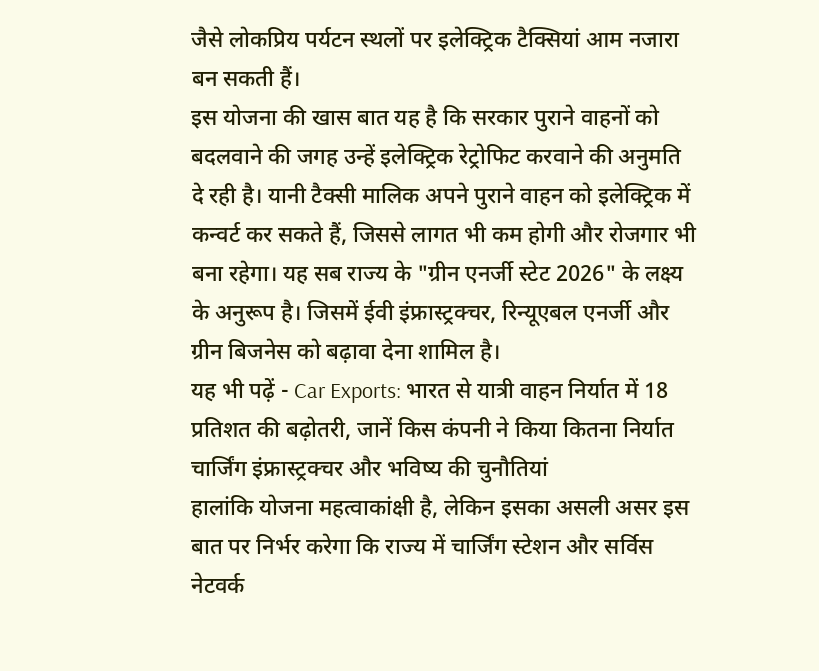जैसे लोकप्रिय पर्यटन स्थलों पर इलेक्ट्रिक टैक्सियां आम नजारा बन सकती हैं।
इस योजना की खास बात यह है कि सरकार पुराने वाहनों को बदलवाने की जगह उन्हें इलेक्ट्रिक रेट्रोफिट करवाने की अनुमति दे रही है। यानी टैक्सी मालिक अपने पुराने वाहन को इलेक्ट्रिक में कन्वर्ट कर सकते हैं, जिससे लागत भी कम होगी और रोजगार भी बना रहेगा। यह सब राज्य के "ग्रीन एनर्जी स्टेट 2026" के लक्ष्य के अनुरूप है। जिसमें ईवी इंफ्रास्ट्रक्चर, रिन्यूएबल एनर्जी और ग्रीन बिजनेस को बढ़ावा देना शामिल है।
यह भी पढ़ें - Car Exports: भारत से यात्री वाहन निर्यात में 18 प्रतिशत की बढ़ोतरी, जानें किस कंपनी ने किया कितना निर्यात
चार्जिंग इंफ्रास्ट्रक्चर और भविष्य की चुनौतियां
हालांकि योजना महत्वाकांक्षी है, लेकिन इसका असली असर इस बात पर निर्भर करेगा कि राज्य में चार्जिंग स्टेशन और सर्विस नेटवर्क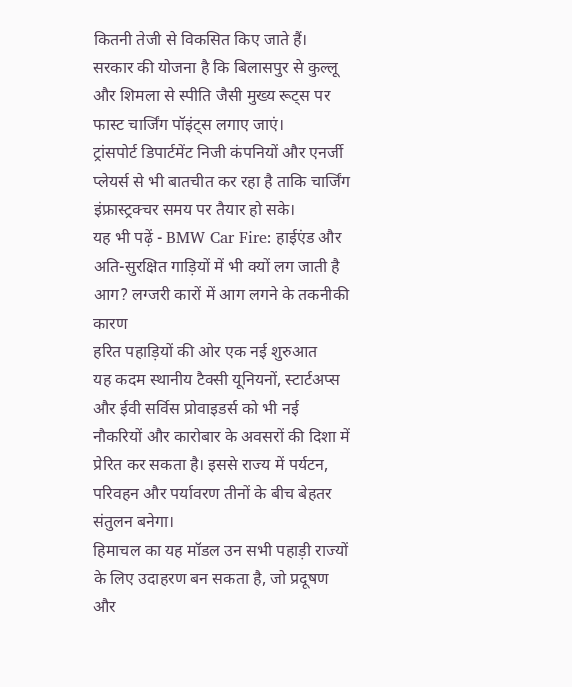कितनी तेजी से विकसित किए जाते हैं। सरकार की योजना है कि बिलासपुर से कुल्लू और शिमला से स्पीति जैसी मुख्य रूट्स पर फास्ट चार्जिंग पॉइंट्स लगाए जाएं।
ट्रांसपोर्ट डिपार्टमेंट निजी कंपनियों और एनर्जी प्लेयर्स से भी बातचीत कर रहा है ताकि चार्जिंग इंफ्रास्ट्रक्चर समय पर तैयार हो सके।
यह भी पढ़ें - BMW Car Fire: हाईएंड और अति-सुरक्षित गाड़ियों में भी क्यों लग जाती है आग? लग्जरी कारों में आग लगने के तकनीकी कारण
हरित पहाड़ियों की ओर एक नई शुरुआत
यह कदम स्थानीय टैक्सी यूनियनों, स्टार्टअप्स और ईवी सर्विस प्रोवाइडर्स को भी नई नौकरियों और कारोबार के अवसरों की दिशा में प्रेरित कर सकता है। इससे राज्य में पर्यटन, परिवहन और पर्यावरण तीनों के बीच बेहतर संतुलन बनेगा।
हिमाचल का यह मॉडल उन सभी पहाड़ी राज्यों के लिए उदाहरण बन सकता है, जो प्रदूषण और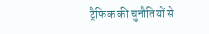ट्रैफिक की चुनौतियों से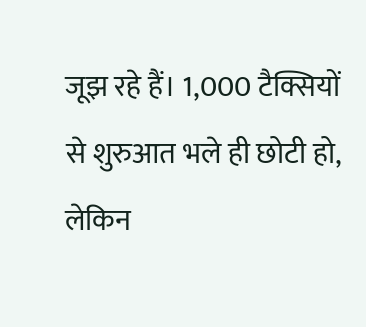जूझ रहे हैं। 1,000 टैक्सियों से शुरुआत भले ही छोटी हो, लेकिन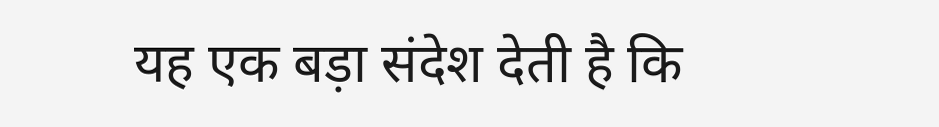यह एक बड़ा संदेश देती है कि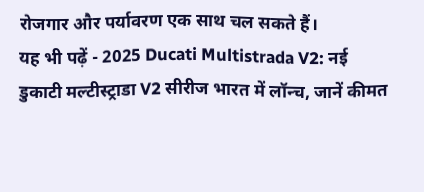रोजगार और पर्यावरण एक साथ चल सकते हैं।
यह भी पढ़ें - 2025 Ducati Multistrada V2: नई डुकाटी मल्टीस्ट्राडा V2 सीरीज भारत में लॉन्च, जानें कीमत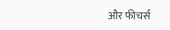और फीचर्स